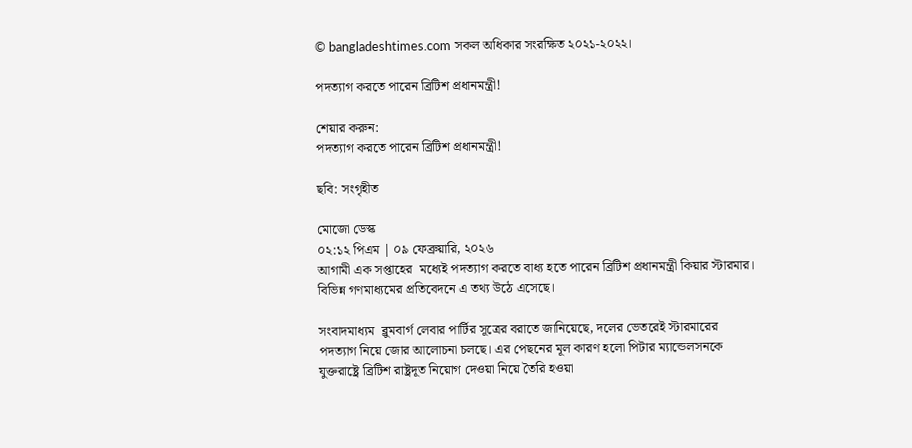© bangladeshtimes.com সকল অধিকার সংরক্ষিত ২০২১-২০২২।

পদত্যাগ করতে পারেন ব্রিটিশ প্রধানমন্ত্রী!

শেয়ার করুন:
পদত্যাগ করতে পারেন ব্রিটিশ প্রধানমন্ত্রী!

ছবি: সংগৃহীত

মোজো ডেস্ক
০২:১২ পিএম | ০৯ ফেব্রুয়ারি, ২০২৬
আগামী এক সপ্তাহের  মধ্যেই পদত্যাগ করতে বাধ্য হতে পারেন ব্রিটিশ প্রধানমন্ত্রী কিয়ার স্টারমার। বিভিন্ন গণমাধ্যমের প্রতিবেদনে এ তথ্য উঠে এসেছে।

সংবাদমাধ্যম  ব্লুমবার্গ লেবার পার্টির সূত্রের বরাতে জানিয়েছে, দলের ভেতরেই স্টারমারের পদত্যাগ নিয়ে জোর আলোচনা চলছে। এর পেছনের মূল কারণ হলো পিটার ম্যান্ডেলসনকে যুক্তরাষ্ট্রে ব্রিটিশ রাষ্ট্রদূত নিয়োগ দেওয়া নিয়ে তৈরি হওয়া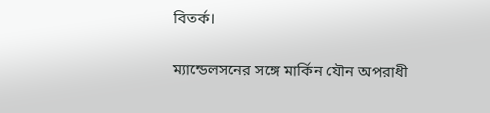বিতর্ক।

ম্যান্ডেলসনের সঙ্গে মার্কিন যৌন অপরাধী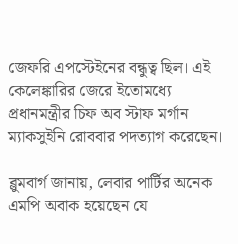জেফরি এপস্টেইনের বন্ধুত্ব ছিল। এই কেলেঙ্কারির জেরে ইতোমধ্যে প্রধানমন্ত্রীর চিফ অব স্টাফ মর্গান ম্যাকসুইনি রোববার পদত্যাগ করেছেন।

ব্লুমবার্গ জানায়, লেবার পার্টির অনেক এমপি অবাক হয়েছেন যে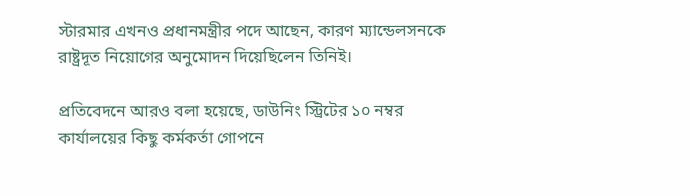স্টারমার এখনও প্রধানমন্ত্রীর পদে আছেন, কারণ ম্যান্ডেলসনকে রাষ্ট্রদূত নিয়োগের অনুমোদন দিয়েছিলেন তিনিই।

প্রতিবেদনে আরও বলা হয়েছে, ডাউনিং স্ট্রিটের ১০ নম্বর কার্যালয়ের কিছু কর্মকর্তা গোপনে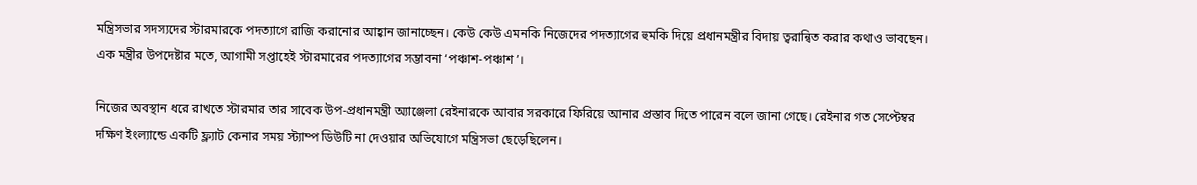মন্ত্রিসভার সদস্যদের স্টারমারকে পদত্যাগে রাজি করানোর আহ্বান জানাচ্ছেন। কেউ কেউ এমনকি নিজেদের পদত্যাগের হুমকি দিয়ে প্রধানমন্ত্রীর বিদায় ত্বরান্বিত করার কথাও ভাবছেন। এক মন্ত্রীর উপদেষ্টার মতে, আগামী সপ্তাহেই স্টারমারের পদত্যাগের সম্ভাবনা ‘পঞ্চাশ-পঞ্চাশ’।

নিজের অবস্থান ধরে রাখতে স্টারমার তার সাবেক উপ-প্রধানমন্ত্রী অ্যাঞ্জেলা রেইনারকে আবার সরকারে ফিরিয়ে আনার প্রস্তাব দিতে পারেন বলে জানা গেছে। রেইনার গত সেপ্টেম্বর দক্ষিণ ইংল্যান্ডে একটি ফ্ল্যাট কেনার সময় স্ট্যাম্প ডিউটি না দেওয়ার অভিযোগে মন্ত্রিসভা ছেড়েছিলেন।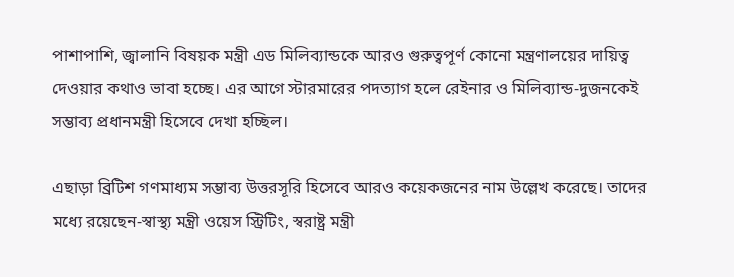পাশাপাশি, জ্বালানি বিষয়ক মন্ত্রী এড মিলিব্যান্ডকে আরও গুরুত্বপূর্ণ কোনো মন্ত্রণালয়ের দায়িত্ব দেওয়ার কথাও ভাবা হচ্ছে। এর আগে স্টারমারের পদত্যাগ হলে রেইনার ও মিলিব্যান্ড-দুজনকেই সম্ভাব্য প্রধানমন্ত্রী হিসেবে দেখা হচ্ছিল।

এছাড়া ব্রিটিশ গণমাধ্যম সম্ভাব্য উত্তরসূরি হিসেবে আরও কয়েকজনের নাম উল্লেখ করেছে। তাদের মধ্যে রয়েছেন-স্বাস্থ্য মন্ত্রী ওয়েস স্ট্রিটিং, স্বরাষ্ট্র মন্ত্রী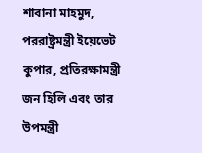শাবানা মাহমুদ, পররাষ্ট্রমন্ত্রী ইয়েভেট কুপার, প্রতিরক্ষামন্ত্রী জন হিলি এবং তার উপমন্ত্রী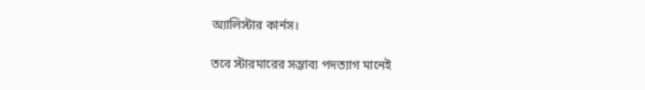অ্যালিস্টার কার্নস।

তবে স্টারমারের সম্ভাব্য পদত্যাগ মানেই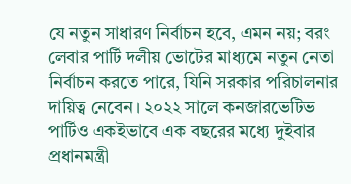যে নতুন সাধারণ নির্বাচন হবে, এমন নয়; বরং লেবার পার্টি দলীয় ভোটের মাধ্যমে নতুন নেতা নির্বাচন করতে পারে, যিনি সরকার পরিচালনার দায়িত্ব নেবেন। ২০২২ সালে কনজারভেটিভ পার্টিও একইভাবে এক বছরের মধ্যে দুইবার প্রধানমন্ত্রী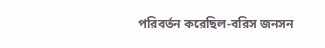পরিবর্তন করেছিল-বরিস জনসন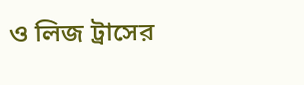ও লিজ ট্রাসের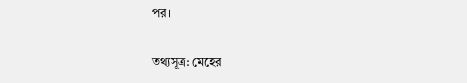পর।

তথ্যসূত্র: মেহের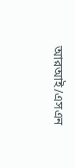আরআই/এসএন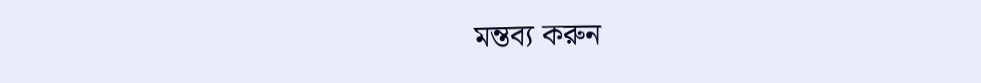মন্তব্য করুন